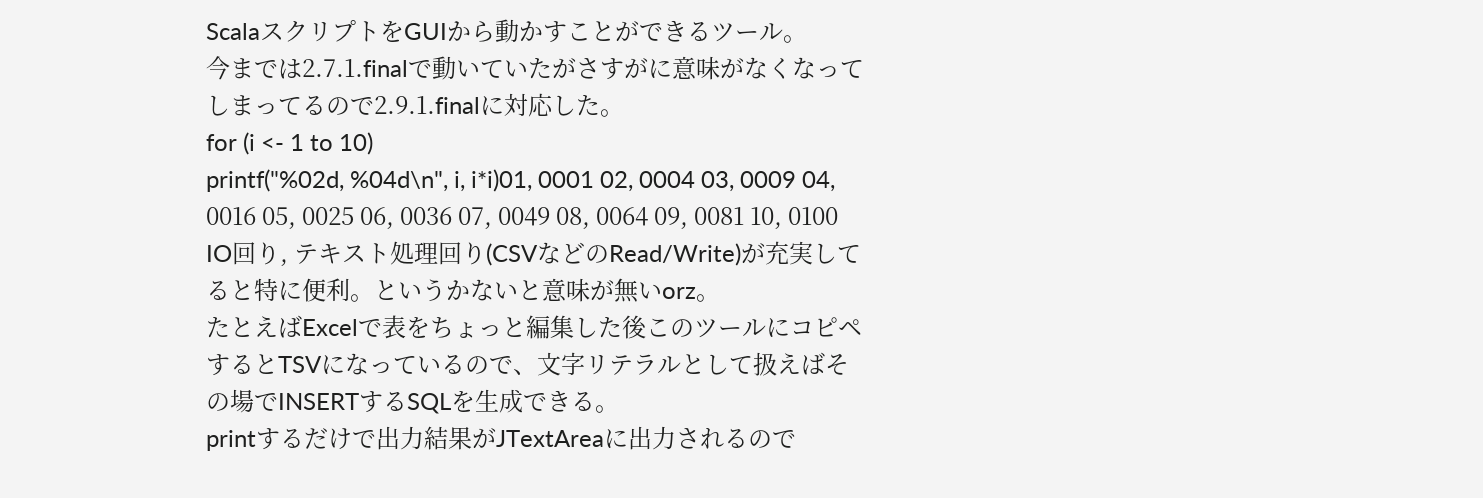ScalaスクリプトをGUIから動かすことができるツール。
今までは2.7.1.finalで動いていたがさすがに意味がなくなってしまってるので2.9.1.finalに対応した。
for (i <- 1 to 10)
printf("%02d, %04d\n", i, i*i)01, 0001 02, 0004 03, 0009 04, 0016 05, 0025 06, 0036 07, 0049 08, 0064 09, 0081 10, 0100
IO回り, テキスト処理回り(CSVなどのRead/Write)が充実してると特に便利。というかないと意味が無いorz。
たとえばExcelで表をちょっと編集した後このツールにコピペするとTSVになっているので、文字リテラルとして扱えばその場でINSERTするSQLを生成できる。
printするだけで出力結果がJTextAreaに出力されるので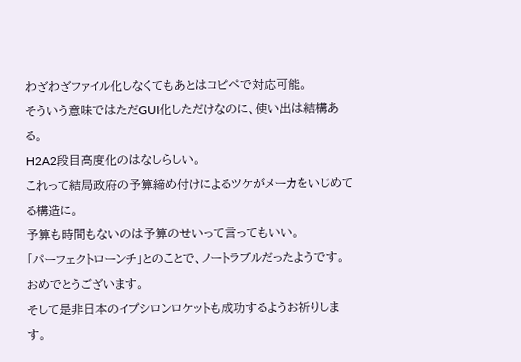わざわざファイル化しなくてもあとはコピペで対応可能。
そういう意味ではただGUI化しただけなのに、使い出は結構ある。
H2A2段目高度化のはなしらしい。
これって結局政府の予算締め付けによるツケがメーカをいじめてる構造に。
予算も時間もないのは予算のせいって言ってもいい。
「パーフェクトローンチ」とのことで、ノートラブルだったようです。
おめでとうございます。
そして是非日本のイプシロンロケットも成功するようお祈りします。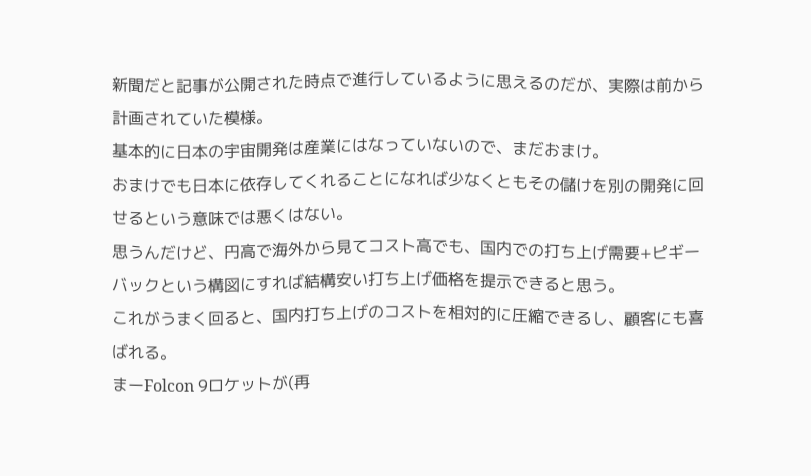新聞だと記事が公開された時点で進行しているように思えるのだが、実際は前から計画されていた模様。
基本的に日本の宇宙開発は産業にはなっていないので、まだおまけ。
おまけでも日本に依存してくれることになれば少なくともその儲けを別の開発に回せるという意味では悪くはない。
思うんだけど、円高で海外から見てコスト高でも、国内での打ち上げ需要+ピギーバックという構図にすれば結構安い打ち上げ価格を提示できると思う。
これがうまく回ると、国内打ち上げのコストを相対的に圧縮できるし、顧客にも喜ばれる。
まーFolcon 9ロケットが(再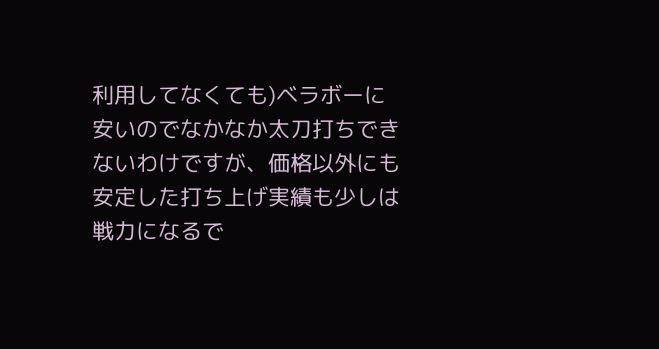利用してなくても)ベラボーに安いのでなかなか太刀打ちできないわけですが、価格以外にも安定した打ち上げ実績も少しは戦力になるで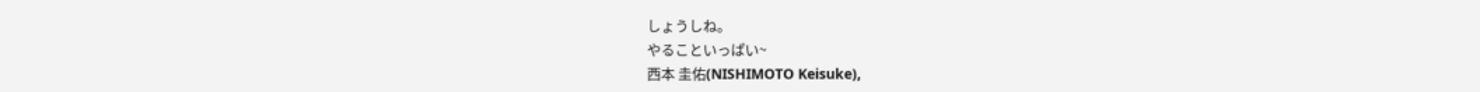しょうしね。
やることいっぱい~
西本 圭佑(NISHIMOTO Keisuke),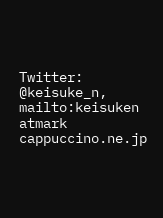Twitter: @keisuke_n, mailto:keisuken atmark cappuccino.ne.jp